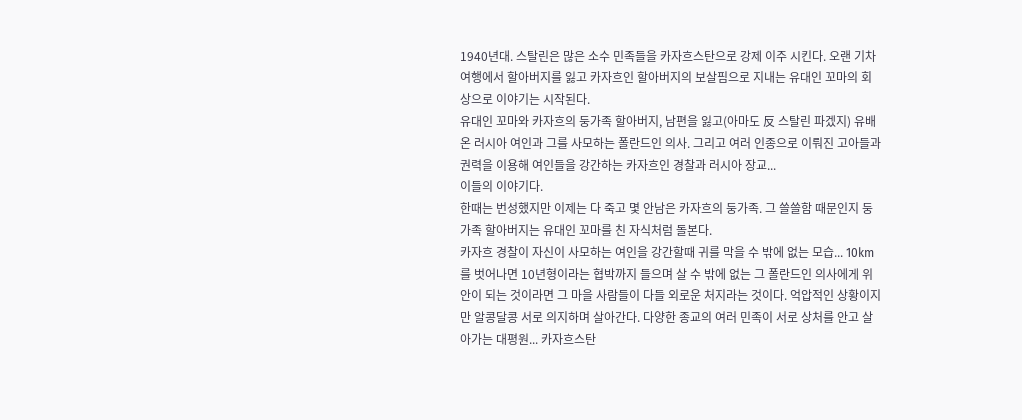1940년대. 스탈린은 많은 소수 민족들을 카자흐스탄으로 강제 이주 시킨다. 오랜 기차 여행에서 할아버지를 잃고 카자흐인 할아버지의 보살핌으로 지내는 유대인 꼬마의 회상으로 이야기는 시작된다.
유대인 꼬마와 카자흐의 둥가족 할아버지, 남편을 잃고(아마도 反 스탈린 파겠지) 유배온 러시아 여인과 그를 사모하는 폴란드인 의사. 그리고 여러 인종으로 이뤄진 고아들과
권력을 이용해 여인들을 강간하는 카자흐인 경찰과 러시아 장교...
이들의 이야기다.
한때는 번성했지만 이제는 다 죽고 몇 안남은 카자흐의 둥가족. 그 쓸쓸함 때문인지 둥가족 할아버지는 유대인 꼬마를 친 자식처럼 돌본다.
카자흐 경찰이 자신이 사모하는 여인을 강간할때 귀를 막을 수 밖에 없는 모습... 10km를 벗어나면 10년형이라는 협박까지 들으며 살 수 밖에 없는 그 폴란드인 의사에게 위안이 되는 것이라면 그 마을 사람들이 다들 외로운 처지라는 것이다. 억압적인 상황이지만 알콩달콩 서로 의지하며 살아간다. 다양한 종교의 여러 민족이 서로 상처를 안고 살아가는 대평원... 카자흐스탄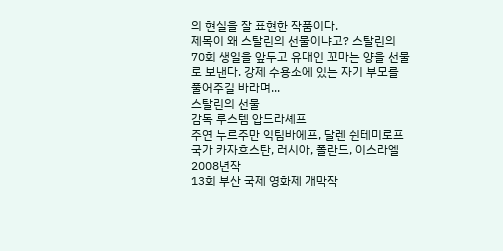의 현실을 잘 표현한 작품이다.
제목이 왜 스탈린의 선물이냐고? 스탈린의 70회 생일을 앞두고 유대인 꼬마는 양을 선물로 보낸다. 강제 수용소에 있는 자기 부모를 풀어주길 바라며...
스탈린의 선물
감독 루스템 압드라셰프
주연 누르주만 익팀바에프, 달렌 쉰테미로프
국가 카자흐스탄, 러시아, 폴란드, 이스라엘
2008년작
13회 부산 국제 영화제 개막작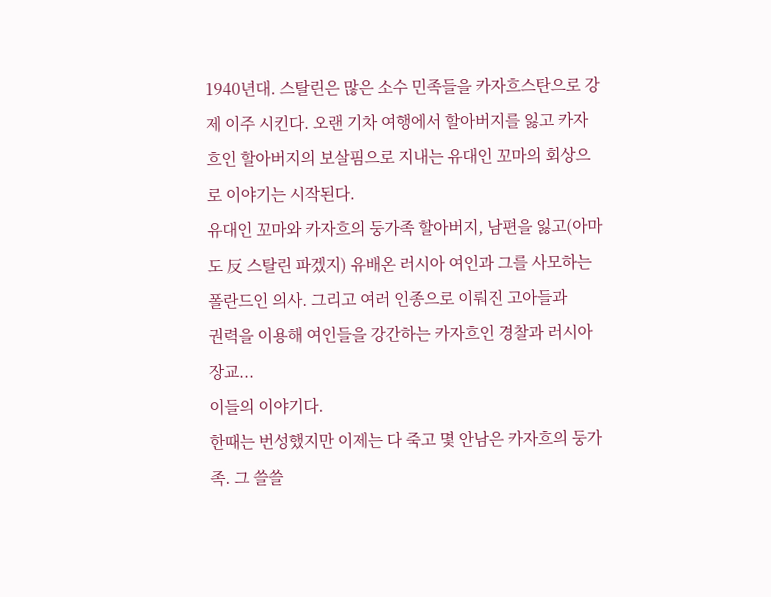1940년대. 스탈린은 많은 소수 민족들을 카자흐스탄으로 강제 이주 시킨다. 오랜 기차 여행에서 할아버지를 잃고 카자흐인 할아버지의 보살핌으로 지내는 유대인 꼬마의 회상으로 이야기는 시작된다.
유대인 꼬마와 카자흐의 둥가족 할아버지, 남편을 잃고(아마도 反 스탈린 파겠지) 유배온 러시아 여인과 그를 사모하는 폴란드인 의사. 그리고 여러 인종으로 이뤄진 고아들과
권력을 이용해 여인들을 강간하는 카자흐인 경찰과 러시아 장교...
이들의 이야기다.
한때는 번성했지만 이제는 다 죽고 몇 안남은 카자흐의 둥가족. 그 쓸쓸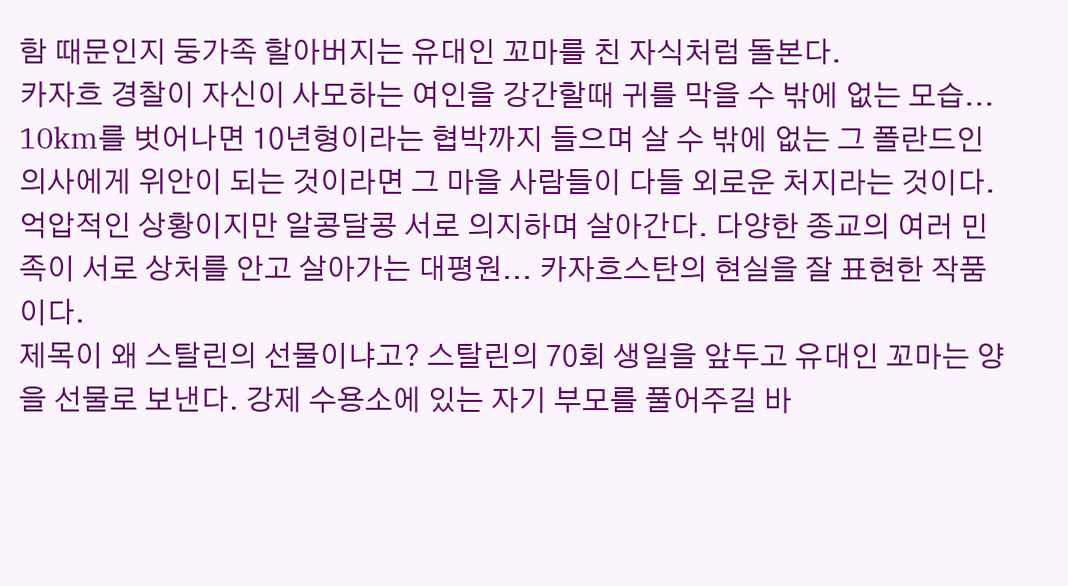함 때문인지 둥가족 할아버지는 유대인 꼬마를 친 자식처럼 돌본다.
카자흐 경찰이 자신이 사모하는 여인을 강간할때 귀를 막을 수 밖에 없는 모습... 10km를 벗어나면 10년형이라는 협박까지 들으며 살 수 밖에 없는 그 폴란드인 의사에게 위안이 되는 것이라면 그 마을 사람들이 다들 외로운 처지라는 것이다. 억압적인 상황이지만 알콩달콩 서로 의지하며 살아간다. 다양한 종교의 여러 민족이 서로 상처를 안고 살아가는 대평원... 카자흐스탄의 현실을 잘 표현한 작품이다.
제목이 왜 스탈린의 선물이냐고? 스탈린의 70회 생일을 앞두고 유대인 꼬마는 양을 선물로 보낸다. 강제 수용소에 있는 자기 부모를 풀어주길 바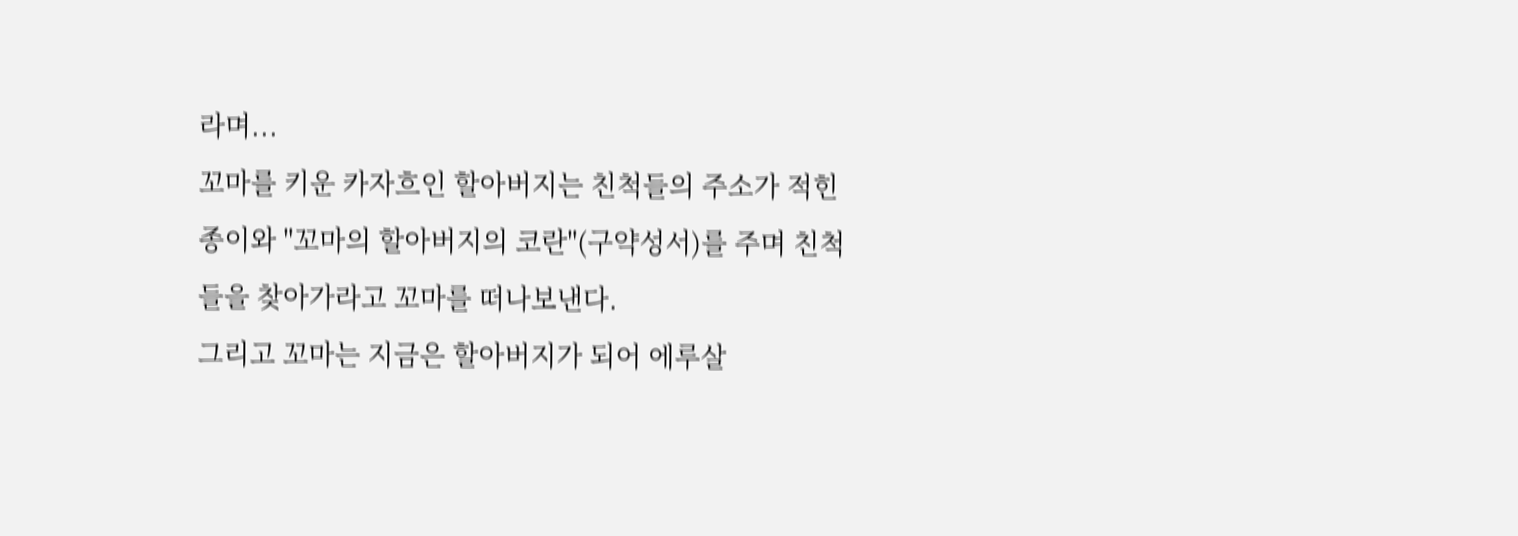라며...
꼬마를 키운 카자흐인 할아버지는 친척들의 주소가 적힌 종이와 "꼬마의 할아버지의 코란"(구약성서)를 주며 친척들을 찾아가라고 꼬마를 떠나보낸다.
그리고 꼬마는 지금은 할아버지가 되어 에루살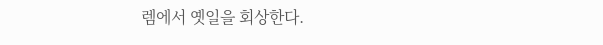렘에서 옛일을 회상한다.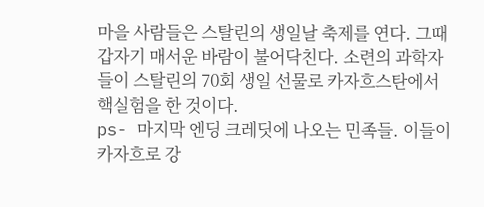마을 사람들은 스탈린의 생일날 축제를 연다. 그때 갑자기 매서운 바람이 불어닥친다. 소련의 과학자들이 스탈린의 70회 생일 선물로 카자흐스탄에서 핵실험을 한 것이다.
ps- 마지막 엔딩 크레딧에 나오는 민족들. 이들이 카자흐로 강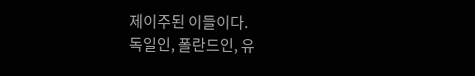제이주된 이들이다.
독일인, 폴란드인, 유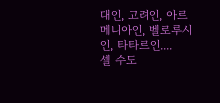대인, 고려인, 아르메니아인, 벨로루시인, 타타르인....
셀 수도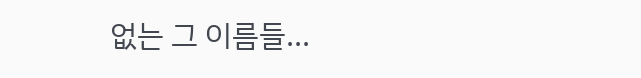없는 그 이름들...